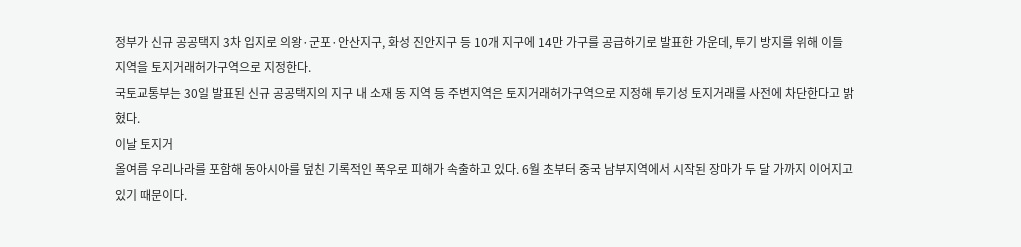정부가 신규 공공택지 3차 입지로 의왕·군포·안산지구, 화성 진안지구 등 10개 지구에 14만 가구를 공급하기로 발표한 가운데, 투기 방지를 위해 이들 지역을 토지거래허가구역으로 지정한다.
국토교통부는 30일 발표된 신규 공공택지의 지구 내 소재 동 지역 등 주변지역은 토지거래허가구역으로 지정해 투기성 토지거래를 사전에 차단한다고 밝혔다.
이날 토지거
올여름 우리나라를 포함해 동아시아를 덮친 기록적인 폭우로 피해가 속출하고 있다. 6월 초부터 중국 남부지역에서 시작된 장마가 두 달 가까지 이어지고 있기 때문이다.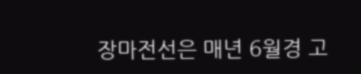장마전선은 매년 6월경 고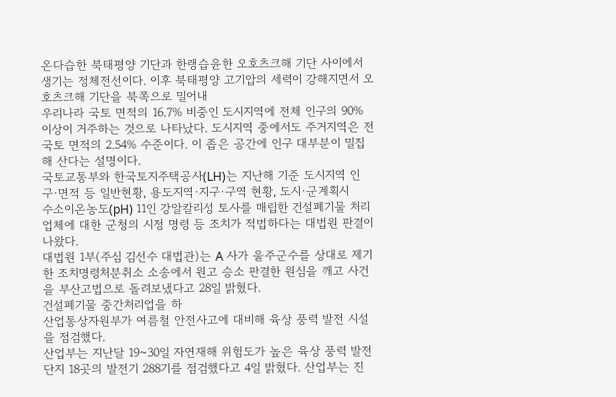온다습한 북태평양 기단과 한랭습윤한 오호츠크해 기단 사이에서 생기는 정체전선이다. 이후 북태평양 고기압의 세력이 강해지면서 오호츠크해 기단을 북쪽으로 밀어내
우리나라 국토 면적의 16.7% 비중인 도시지역에 전체 인구의 90% 이상이 거주하는 것으로 나타났다. 도시지역 중에서도 주거지역은 전 국토 면적의 2.54% 수준이다. 이 좁은 공간에 인구 대부분이 밀집해 산다는 설명이다.
국토교통부와 한국토지주택공사(LH)는 지난해 기준 도시지역 인구·면적 등 일반현황, 용도지역·지구·구역 현황, 도시·군계획시
수소이온농도(pH) 11인 강알칼리성 토사를 매립한 건설폐기물 처리업체에 대한 군청의 시정 명령 등 조치가 적법하다는 대법원 판결이 나왔다.
대법원 1부(주심 김선수 대법관)는 A 사가 울주군수를 상대로 제기한 조치명령처분취소 소송에서 원고 승소 판결한 원심을 깨고 사건을 부산고법으로 돌려보냈다고 28일 밝혔다.
건설폐기물 중간처리업을 하
산업통상자원부가 여름철 안전사고에 대비해 육상 풍력 발전 시설을 점검했다.
산업부는 지난달 19~30일 자연재해 위험도가 높은 육상 풍력 발전 단지 18곳의 발전기 288기를 점검했다고 4일 밝혔다. 산업부는 진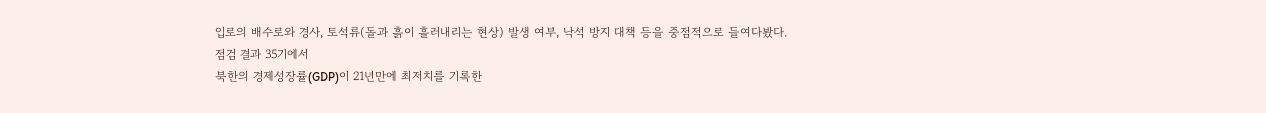입로의 배수로와 경사, 토석류(돌과 흙이 흘러내리는 현상) 발생 여부, 낙석 방지 대책 등을 중점적으로 들여다봤다.
점검 결과 35기에서
북한의 경제성장률(GDP)이 21년만에 최저치를 기록한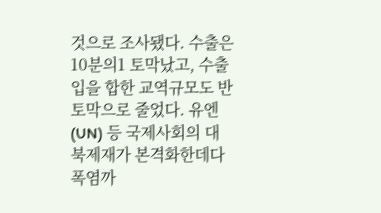것으로 조사됐다. 수출은 10분의1 토막났고, 수출입을 합한 교역규모도 반토막으로 줄었다. 유엔(UN) 등 국제사회의 대북제재가 본격화한데다 폭염까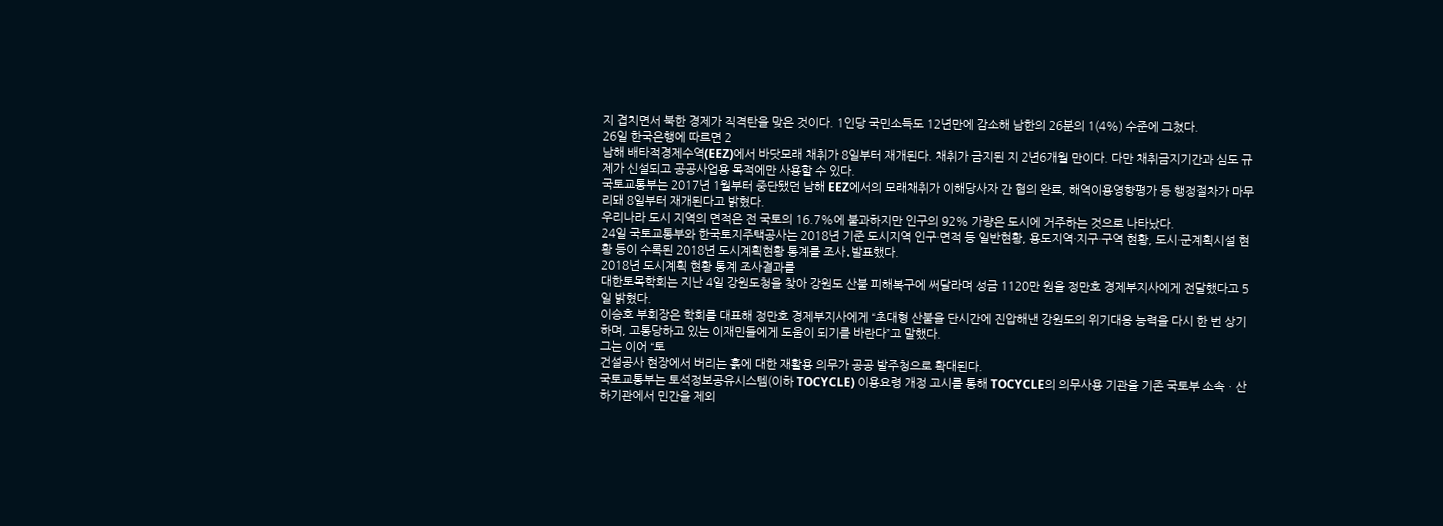지 겹치면서 북한 경제가 직격탄을 맞은 것이다. 1인당 국민소득도 12년만에 감소해 남한의 26분의 1(4%) 수준에 그쳤다.
26일 한국은행에 따르면 2
남해 배타적경제수역(EEZ)에서 바닷모래 채취가 8일부터 재개된다. 채취가 금지된 지 2년6개월 만이다. 다만 채취금지기간과 심도 규제가 신설되고 공공사업용 목적에만 사용할 수 있다.
국토교통부는 2017년 1월부터 중단됐던 남해 EEZ에서의 모래채취가 이해당사자 간 협의 완료, 해역이용영향평가 등 행정절차가 마무리돼 8일부터 재개된다고 밝혔다.
우리나라 도시 지역의 면적은 전 국토의 16.7%에 불과하지만 인구의 92% 가량은 도시에 거주하는 것으로 나타났다.
24일 국토교통부와 한국토지주택공사는 2018년 기준 도시지역 인구·면적 등 일반현황, 용도지역·지구·구역 현황, 도시·군계획시설 현황 등이 수록된 2018년 도시계획현황 통계를 조사․발표했다.
2018년 도시계획 현황 통계 조사결과를
대한토목학회는 지난 4일 강원도청을 찾아 강원도 산불 피해복구에 써달라며 성금 1120만 원을 정만호 경제부지사에게 전달했다고 5일 밝혔다.
이승호 부회장은 학회를 대표해 정만호 경제부지사에게 “초대형 산불을 단시간에 진압해낸 강원도의 위기대응 능력을 다시 한 번 상기하며, 고통당하고 있는 이재민들에게 도움이 되기를 바란다”고 말했다.
그는 이어 “토
건설공사 현장에서 버리는 흙에 대한 재활용 의무가 공공 발주청으로 확대된다.
국토교통부는 토석정보공유시스템(이하 TOCYCLE) 이용요령 개정 고시를 통해 TOCYCLE의 의무사용 기관을 기존 국토부 소속ㆍ산하기관에서 민간을 제외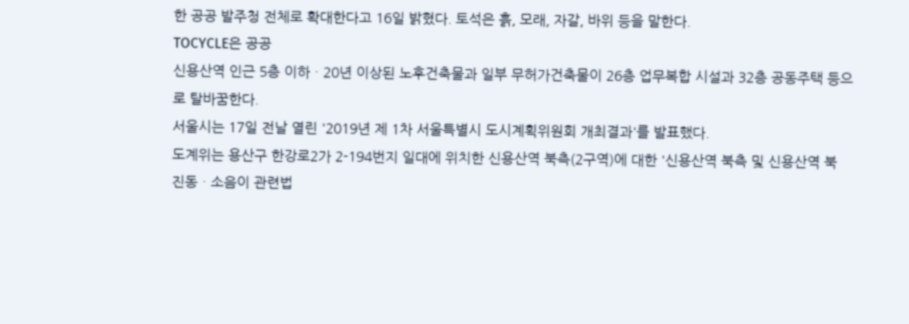한 공공 발주청 전체로 확대한다고 16일 밝혔다. 토석은 흙, 모래, 자갈, 바위 등을 말한다.
TOCYCLE은 공공
신용산역 인근 5층 이하ㆍ20년 이상된 노후건축물과 일부 무허가건축물이 26층 업무복합 시설과 32층 공동주택 등으로 탈바꿈한다.
서울시는 17일 전날 열린 '2019년 제 1차 서울특별시 도시계획위원회 개최결과'를 발표했다.
도계위는 용산구 한강로2가 2-194번지 일대에 위치한 신용산역 북측(2구역)에 대한 '신용산역 북측 및 신용산역 북
진동ㆍ소음이 관련법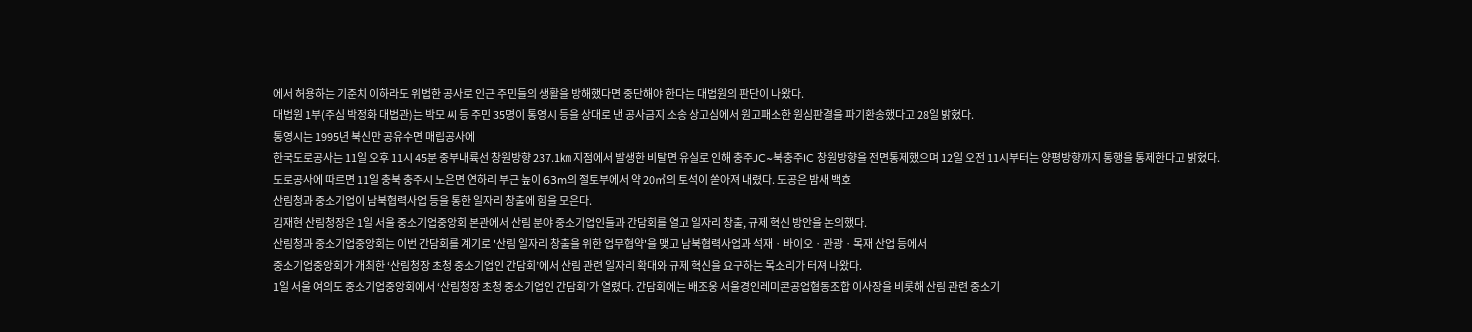에서 허용하는 기준치 이하라도 위법한 공사로 인근 주민들의 생활을 방해했다면 중단해야 한다는 대법원의 판단이 나왔다.
대법원 1부(주심 박정화 대법관)는 박모 씨 등 주민 35명이 통영시 등을 상대로 낸 공사금지 소송 상고심에서 원고패소한 원심판결을 파기환송했다고 28일 밝혔다.
통영시는 1995년 북신만 공유수면 매립공사에
한국도로공사는 11일 오후 11시 45분 중부내륙선 창원방향 237.1㎞ 지점에서 발생한 비탈면 유실로 인해 충주JC~북충주IC 창원방향을 전면통제했으며 12일 오전 11시부터는 양평방향까지 통행을 통제한다고 밝혔다.
도로공사에 따르면 11일 충북 충주시 노은면 연하리 부근 높이 63m의 절토부에서 약 20㎥의 토석이 쏟아져 내렸다. 도공은 밤새 백호
산림청과 중소기업이 남북협력사업 등을 통한 일자리 창출에 힘을 모은다.
김재현 산림청장은 1일 서울 중소기업중앙회 본관에서 산림 분야 중소기업인들과 간담회를 열고 일자리 창출, 규제 혁신 방안을 논의했다.
산림청과 중소기업중앙회는 이번 간담회를 계기로 '산림 일자리 창출을 위한 업무협약'을 맺고 남북협력사업과 석재ㆍ바이오ㆍ관광ㆍ목재 산업 등에서
중소기업중앙회가 개최한 ‘산림청장 초청 중소기업인 간담회’에서 산림 관련 일자리 확대와 규제 혁신을 요구하는 목소리가 터져 나왔다.
1일 서울 여의도 중소기업중앙회에서 ‘산림청장 초청 중소기업인 간담회’가 열렸다. 간담회에는 배조웅 서울경인레미콘공업협동조합 이사장을 비롯해 산림 관련 중소기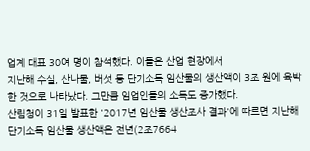업계 대표 30여 명이 참석했다. 이들은 산업 현장에서
지난해 수실, 산나물, 버섯 등 단기소득 임산물의 생산액이 3조 원에 육박한 것으로 나타났다. 그만큼 임업인들의 소득도 증가했다.
산림청이 31일 발표한 '2017년 임산물 생산조사 결과'에 따르면 지난해 단기소득 임산물 생산액은 전년(2조7664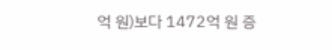억 원)보다 1472억 원 증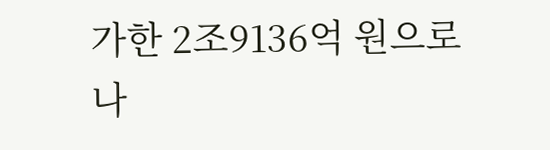가한 2조9136억 원으로 나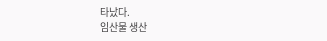타났다.
임산물 생산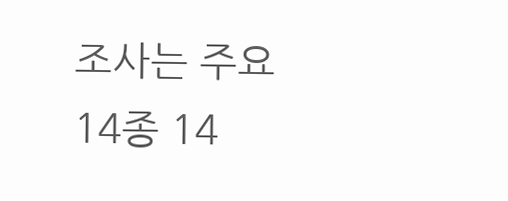조사는 주요 14종 14